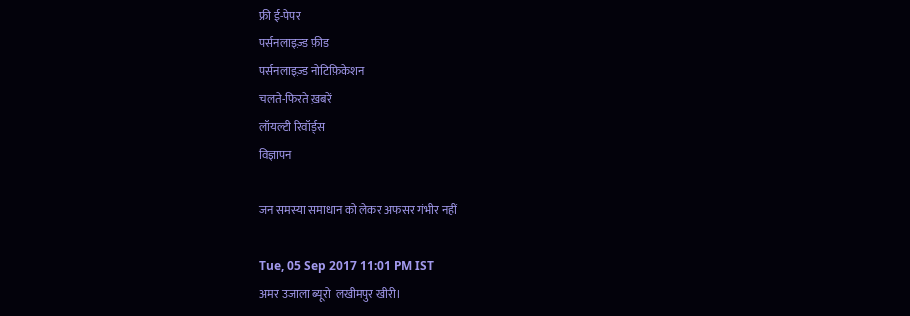फ्री ई-पेपर
पर्सनलाइज़्ड फ़ीड
पर्सनलाइज़्ड नोटिफ़िकेशन
चलते-फिरते ख़बरें
लॉयल्टी रिवॉर्ड्स
विज्ञापन

जन समस्या समाधान को लेकर अफसर गंभीर नहीं

Tue, 05 Sep 2017 11:01 PM IST
अमर उजाला ब्यूरो  लखीमपुर खीरी।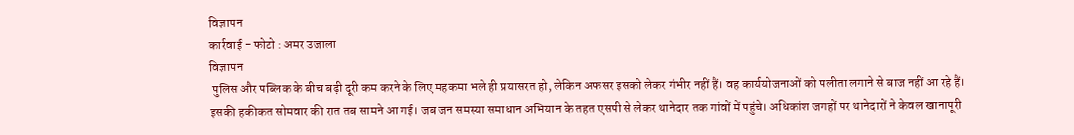विज्ञापन
कार्रवाई - फोटो : अमर उजाला
विज्ञापन
 पुलिस और पब्लिक के बीच बढ़ी दूरी कम करने के लिए महकमा भले ही प्रयासरत हो, लेकिन अफसर इसको लेकर गंभीर नहीं हैं। वह कार्ययोजनाओं को पलीता लगाने से बाज नहीं आ रहे हैं। इसकी हकीकत सोमवार की रात तब सामने आ गई। जब जन समस्या समाधान अभियान के तहत एसपी से लेकर थानेदार तक गांवों में पहुंचे। अधिकांश जगहों पर थानेदारों ने केवल खानापूरी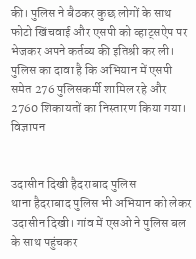की। पुलिस ने बैठकर कुछ लोगों के साथ फोटो खिंचवाई और एसपी को व्हाट्सऐप पर भेजकर अपने कर्तव्य की इतिश्री कर ली। पुलिस का दावा है कि अभियान में एसपी समेत 276 पुलिसकर्मी शामिल रहे और 2760 शिकायतों का निस्तारण किया गया।
विज्ञापन


उदासीन दिखी हैदराबाद पुलिस
थाना हैदराबाद पुलिस भी अभियान को लेकर उदासीन दिखी। गांव में एसओ ने पुलिस बल के साथ पहुंचकर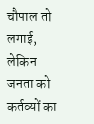चौपाल तो लगाई, लेकिन जनता को कर्तव्यों का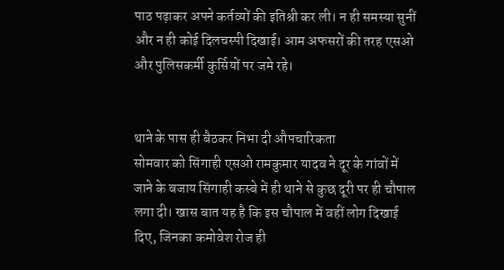पाठ पढ़ाकर अपने कर्तव्यों की इतिश्री कर ली। न ही समस्या सुनीं और न ही कोई दिलचस्पी दिखाई। आम अफसरों की तरह एसओ और पुलिसकर्मी कुर्सियों पर जमे रहे।


थाने के पास ही बैठकर निभा दी औपचारिकता
सोमवार को सिंगाही एसओ रामकुमार यादव ने दूर के गांवों में जाने के बजाय सिंगाही कस्बे में ही थाने से कुछ दूरी पर ही चौपाल लगा दी। खास बात यह है कि इस चौपाल में वहीं लोग दिखाई दिए, जिनका कमोवेश रोज ही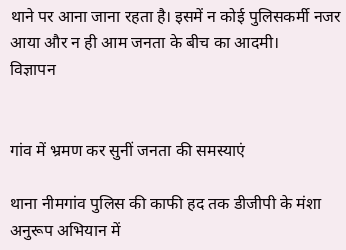थाने पर आना जाना रहता है। इसमें न कोई पुलिसकर्मी नजर आया और न ही आम जनता के बीच का आदमी।
विज्ञापन


गांव में भ्रमण कर सुनीं जनता की समस्याएं

थाना नीमगांव पुलिस की काफी हद तक डीजीपी के मंशा अनुरूप अभियान में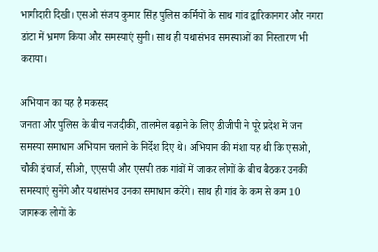भागीदारी दिखी। एसओ संजय कुमार सिंह पुलिस कर्मियों के साथ गांव द्वारिकानगर और नगरा डांटा में भ्रमण किया और समस्याएं सुनी। साथ ही यथासंभव समस्याओं का निस्तारण भी कराया।

अभियान का यह है मकसद
जनता और पुलिस के बीच नजदीकी, तालमेल बढ़ाने के लिए डीजीपी ने पूरे प्रदेश में जन समस्या समाधान अभियान चलाने के निर्देश दिए थे। अभियान की मंशा यह थी कि एसओ, चौकी इंचार्ज, सीओ, एएसपी और एसपी तक गांवों में जाकर लोगों के बीच बैठकर उनकी समस्याएं सुनेंगे और यथासंभव उनका समाधान करेंगे। साथ ही गांव के कम से कम 10 जागरूक लोगों के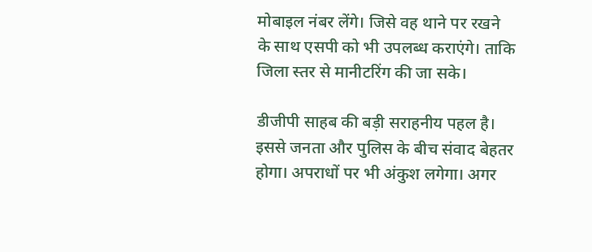मोबाइल नंबर लेंगे। जिसे वह थाने पर रखने के साथ एसपी को भी उपलब्ध कराएंगे। ताकि जिला स्तर से मानीटरिंग की जा सके।

डीजीपी साहब की बड़ी सराहनीय पहल है। इससे जनता और पुलिस के बीच संवाद बेहतर होगा। अपराधों पर भी अंकुश लगेगा। अगर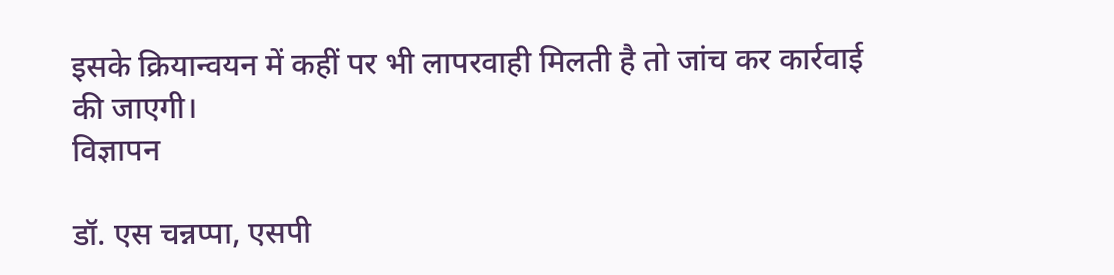इसके क्रियान्वयन में कहीं पर भी लापरवाही मिलती है तो जांच कर कार्रवाई की जाएगी।
विज्ञापन

डॉ. एस चन्नप्पा, एसपी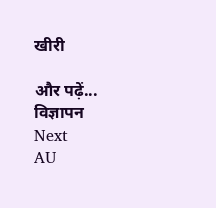खीरी

और पढ़ें...
विज्ञापन
Next
AU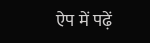ऐप में पढ़ें